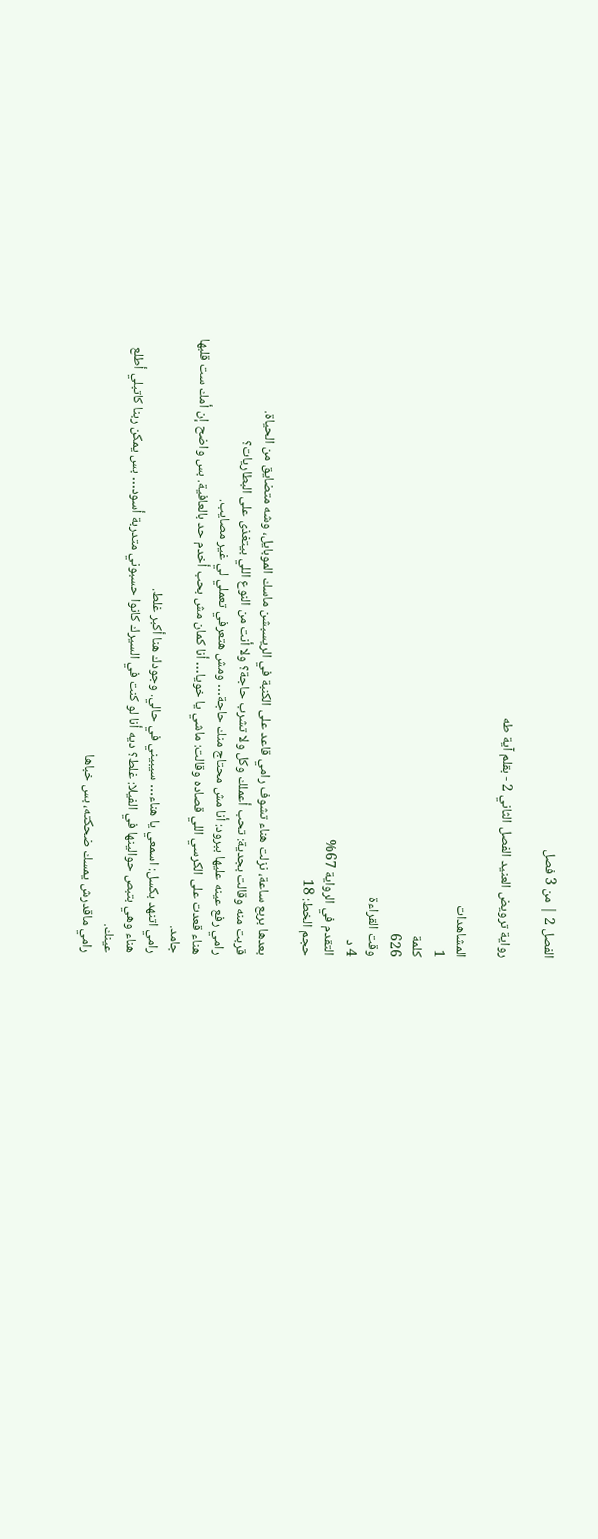الفصل 2 | من 3 فصل

رواية ترويض العنيد الفصل الثاني 2 - بقلم آية طه

المشاهدات
1
كلمة
626
وقت القراءة
4 د
التقدم في الرواية 67%
حجم الخط: 18

بعدها بربع ساعة، نزلت هناء تشوف رامي قاعد على الكنبة في الريسبشن ماسك الموبايل، وشه متضايق من الحياة.
قربت منه وقالت بجدية: تحب أعملك وكل ولا تشرب حاجة؟ ولا أنت من النوع اللي بيتغذى على البطاريات؟
رامي رفع عينه عليها ببرود: أنا مش محتاج منك حاجة… ومش هتعرفي تعملي لي غير مصايب.
هناء قعدت على الكرسي اللي قصاده وقالت: ماشي يا خويا… أنا كمان مش بحب أخدم حد بالعافية. بس واضح إن أمك ست قلبها جامد.
رامي اتنهد بكسل: اسمعي يا هناء… سيبيني في حالي. وجودك هنا أكبر غلط.
هناء وهي بتبص حوالينها في الفيلا: غلط؟ ديه أنا لو كنت في السيرك كانوا حسبوني متدربة أسود… بس يمكن ربنا كاتبلي أطلع عينك.
رامي ماقدرش يمسك ضحكته، بس خباها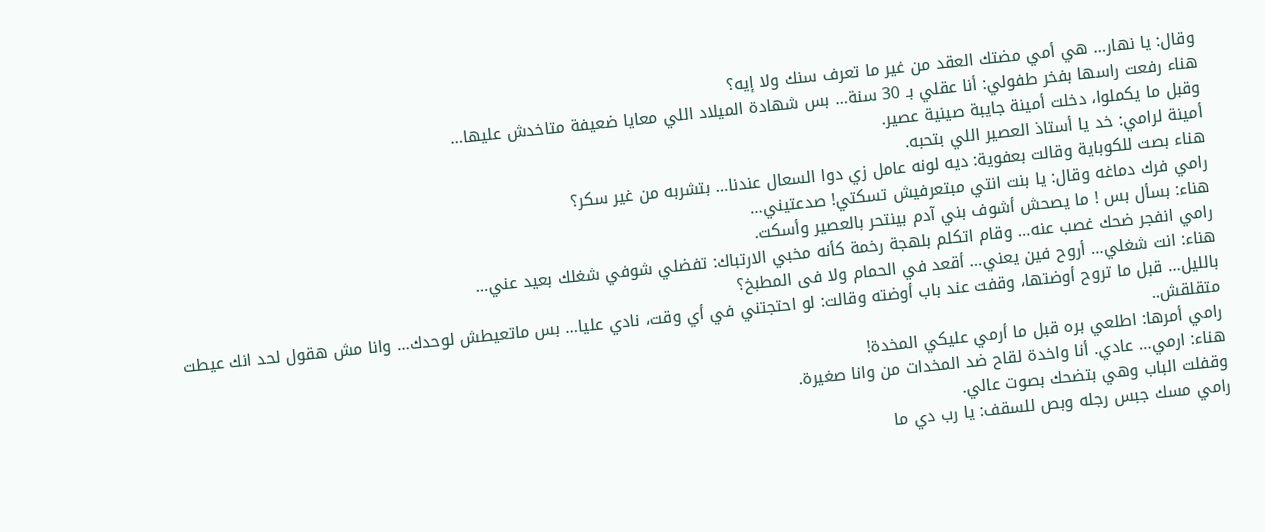وقال: يا نهار… هي أمي مضتك العقد من غير ما تعرف سنك ولا إيه؟
هناء رفعت راسها بفخر طفولي: أنا عقلي بـ 30 سنة… بس شهادة الميلاد اللي معايا ضعيفة متاخدش عليها…
وقبل ما يكملوا، دخلت أمينة جايبة صينية عصير.
أمينة لرامي: خد يا أستاذ العصير اللي بتحبه.
هناء بصت للكوباية وقالت بعفوية: ديه لونه عامل زي دوا السعال عندنا… بتشربه من غير سكر؟
رامي فرك دماغه وقال: يا بنت انتي مبتعرفيش تسكتي! صدعتيني…
هناء: بسأل بس ! ما يصحش أشوف بني آدم بينتحر بالعصير وأسكت.
رامي انفجر ضحك غصب عنه… وقام اتكلم بلهجة رخمة كأنه مخبي الارتباك: تفضلي شوفي شغلك بعيد عني…
هناء: انت شغلي… أروح فين يعني… أقعد في الحمام ولا فى المطبخ؟
بالليل… قبل ما تروح أوضتها، وقفت عند باب أوضته وقالت: لو احتجتني في أي وقت، نادي عليا… بس ماتعيطش لوحدك… وانا مش هقول لحد انك عيطت متقلقش..
رامي أمرها: اطلعي بره قبل ما أرمي عليكي المخدة!
هناء: ارمي… عادي. أنا واخدة لقاح ضد المخدات من وانا صغيرة.
وقفلت الباب وهي بتضحك بصوت عالي.
رامي مسك جبس رجله وبص للسقف: يا رب دي ما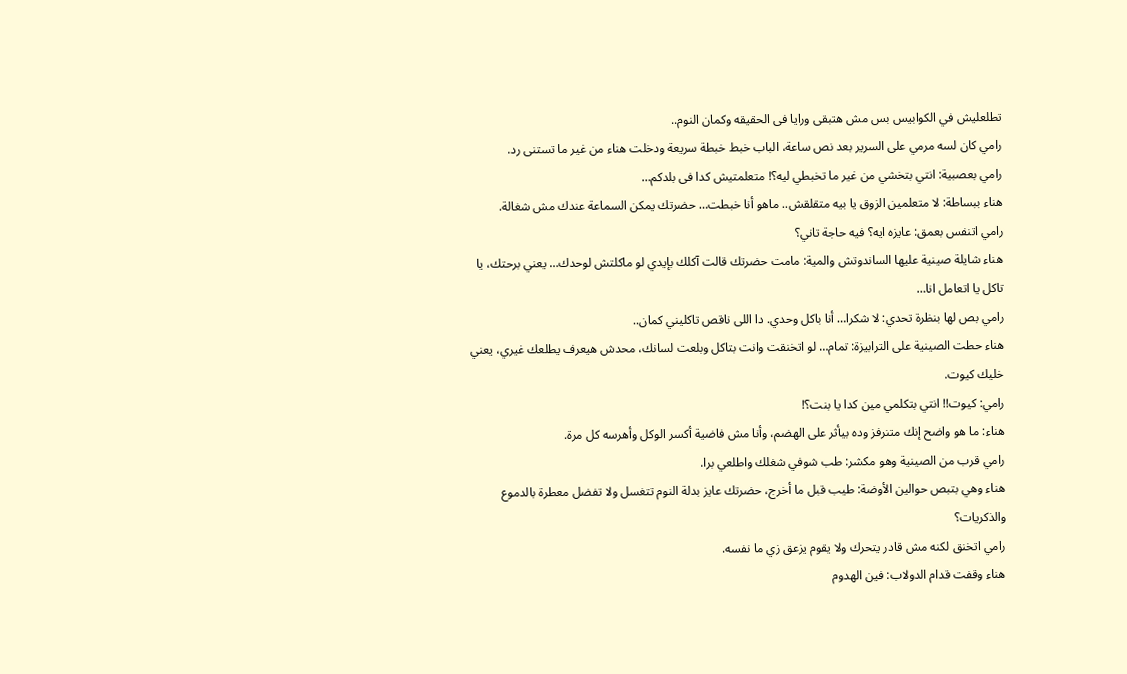تطلعليش في الكوابيس بس مش هتبقى ورايا فى الحقيقه وكمان النوم..
رامي كان لسه مرمي على السرير بعد نص ساعة، الباب خبط خبطة سريعة ودخلت هناء من غير ما تستنى رد.
رامي بعصبية: انتي بتخشي من غير ما تخبطي ليه؟! متعلمتيش كدا فى بلدكم…
هناء ببساطة: لا متعلمين الزوق يا بيه متقلقش.. ماهو أنا خبطت… حضرتك يمكن السماعة عندك مش شغالة.
رامي اتنفس بعمق: عايزه ايه؟ فيه حاجة تاني؟
هناء شايلة صينية عليها الساندوتش والمية: مامت حضرتك قالت آكلك بإيدي لو ماكلتش لوحدك… يعني برحتك، يا تاكل يا اتعامل انا…
رامي بص لها بنظرة تحدي: لا شكرا… أنا باكل وحدي. دا اللى ناقص تاكليني كمان..
هناء حطت الصينية على الترابيزة: تمام… لو اتخنقت وانت بتاكل وبلعت لسانك، محدش هيعرف يطلعك غيري، يعني خليك كيوت.
رامي: كيوت!! انتي بتكلمي مين كدا يا بنت؟!
هناء: ما هو واضح إنك متنرفز وده بيأثر على الهضم، وأنا مش فاضية أكسر الوكل وأهرسه كل مرة.
رامي قرب من الصينية وهو مكشر: طب شوفي شغلك واطلعي برا.
هناء وهي بتبص حوالين الأوضة: طيب قبل ما أخرج، حضرتك عايز بدلة النوم تتغسل ولا تفضل معطرة بالدموع والذكريات؟
رامي اتخنق لكنه مش قادر يتحرك ولا يقوم يزعق زي ما نفسه.
هناء وقفت قدام الدولاب: فين الهدوم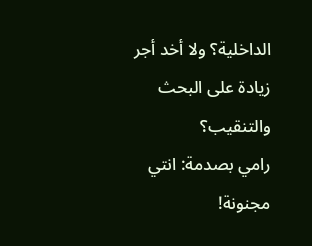الداخلية؟ ولا أخد أجر زيادة على البحث والتنقيب؟
رامي بصدمة: انتي مجنونة!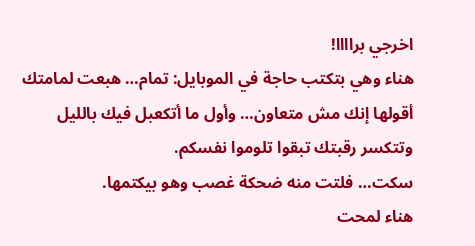اخرجي براااا!
هناء وهي بتكتب حاجة في الموبايل: تمام… هبعت لمامتك أقولها إنك مش متعاون… وأول ما أتكعبل فيك بالليل وتتكسر رقبتك تبقوا تلوموا نفسكم.
سكت… فلتت منه ضحكة غصب وهو بيكتمها.
هناء لمحت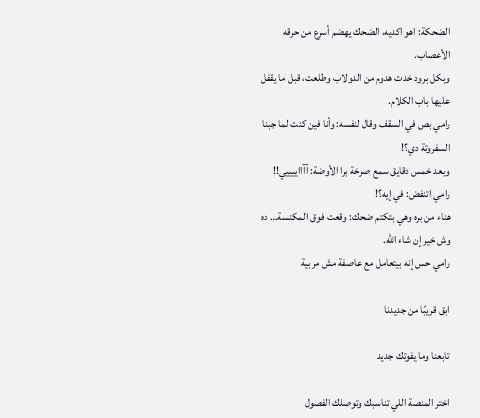الضحكة: اهو اكديه، الضحك يهضم أسرع من حرقه الأعصاب.
وبكل برود خدت هدوم من الدولاب وطلعت، قبل ما يقفل عليها باب الكلام.
رامي بص في السقف وقال لنفسه: وأنا فين كنت لما جبنا السفروتة دي؟!
وبعد خمس دقايق سمع صرخة برا الأوضة: آآااييييي!!
رامي اتنفض: في إيه؟!
هناء من بره وهي بتكتم ضحك: وقعت فوق المكنسة… ده وش خير إن شاء الله.
رامي حس إنه بيتعامل مع عاصفة مش مربية

ابق قريبًا من جديدنا

تابعنا وما يفوتك جديد

اختر المنصة اللي تناسبك وتوصلك الفصول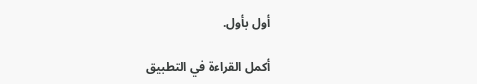أول بأول.

أكمل القراءة في التطبيق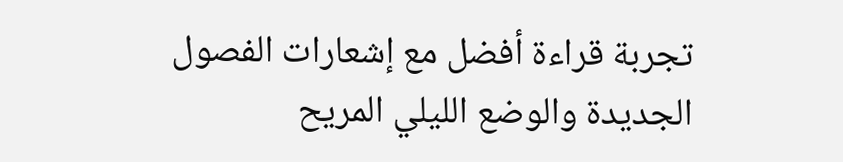تجربة قراءة أفضل مع إشعارات الفصول الجديدة والوضع الليلي المريح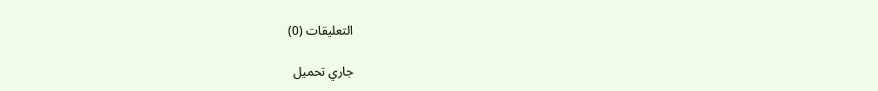التعليقات (0)

جاري تحميل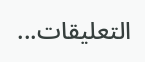التعليقات...